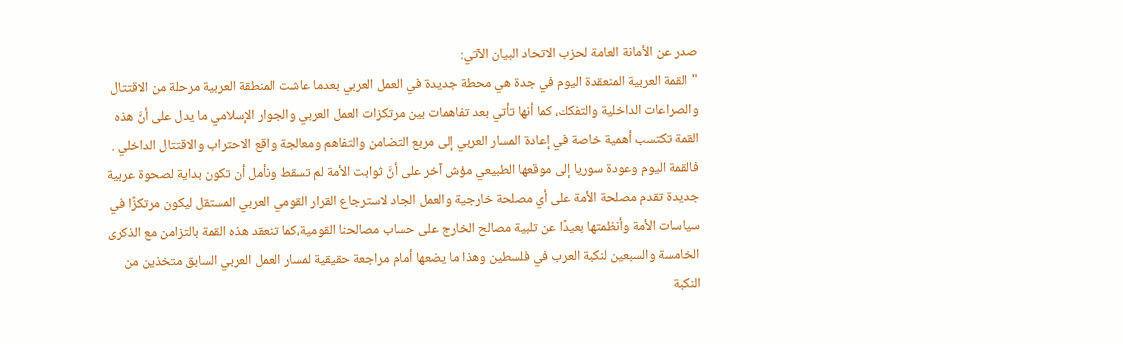صدر عن الأمانة العامة لحزب الاتحاد البيان الآتي:
"القمة العربية المنعقدة اليوم في جدة هي محطة جديدة في العمل العربي بعدما عاشت المنطقة العربية مرحلة من الاقتتال والصراعات الداخلية والتفكك، كما أنها تأتي بعد تفاهمات بين مرتكزات العمل العربي والجوار الإسلامي ما يدل على أنَّ هذه القمة تكتسب أهمية خاصة في إعادة المسار العربي إلى مربع التضامن والتفاهم ومعالجة واقع الاحتراب والاقتتال الداخلي . فالقمة اليوم وعودة سوريا إلى موقعها الطبيعي مؤش آخر على أنَّ ثوابت الأمة لم تسقط ونأمل أن تكون بداية لصحوة عربية جديدة تقدم مصلحة الأمة على أي مصلحة خارجية والعمل الجاد لاسترجاع القرار القومي العربي المستقل ليكون مرتكزًا في سياسات الأمة وأنظمتها بعيدًا عن تلبية مصالح الخارج على حساب مصالحنا القومية،كما تنعقد هذه القمة بالتزامن مع الذكرى الخامسة والسبعين لنكبة العرب في فلسطين وهذا ما يضعها أمام مراجعة حقيقية لمسار العمل العربي السابق متخذين من النكبة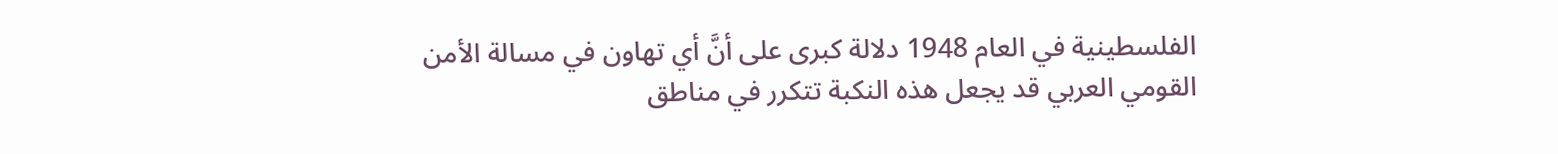الفلسطينية في العام 1948 دلالة كبرى على أنَّ أي تهاون في مسالة الأمن القومي العربي قد يجعل هذه النكبة تتكرر في مناطق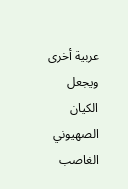عربية أخرى ويجعل الكيان الصهيوني الغاصب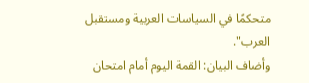متحكمًا في السياسات العربية ومستقبل العرب".
وأضاف البيان: القمة اليوم أمام امتحان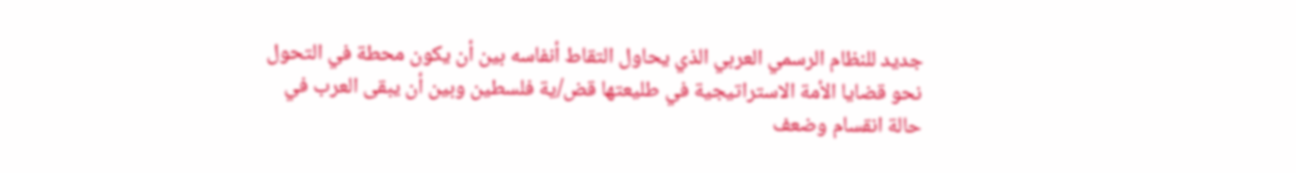جديد للنظام الرسمي العربي الذي يحاول التقاط أنفاسه بين أن يكون محطة في التحول نحو قضايا الأمة الاستراتيجية في طليعتها قض/ية فلسطين وبين أن يبقى العرب في حالة انقسام وضعف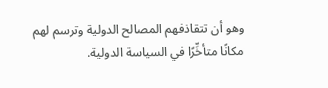وهو أن تتقاذفهم المصالح الدولية وترسم لهم مكانًا متأخِّرًا في السياسة الدولية.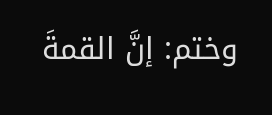وختم: إنَّ القمةَ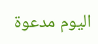اليوم مدعوة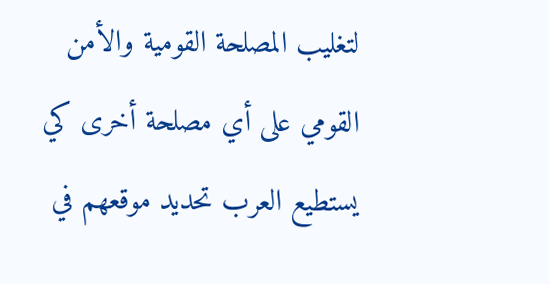لتغليب المصلحة القومية والأمن القومي على أي مصلحة أخرى كي يستطيع العرب تحديد موقعهم في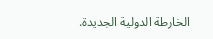الخارطة الدولية الجديدة.